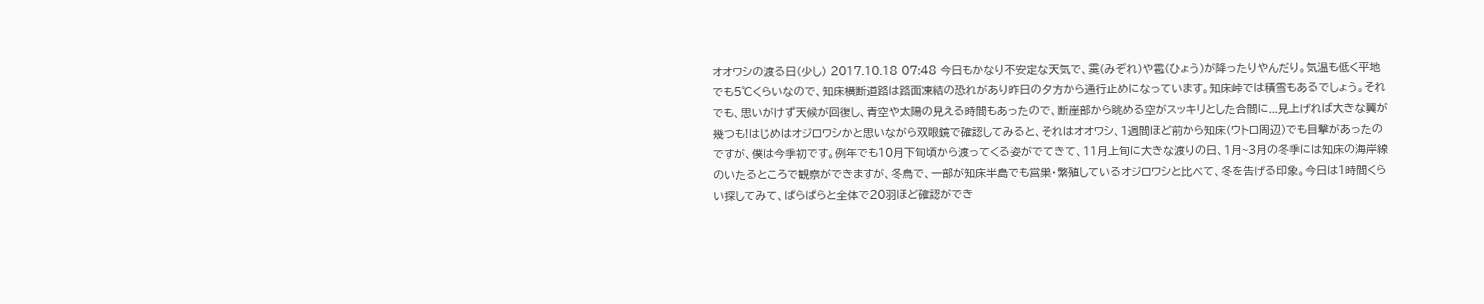オオワシの渡る日(少し) 2017.10.18 07:48 今日もかなり不安定な天気で、霙(みぞれ)や雹(ひょう)が降ったりやんだり。気温も低く平地でも5℃くらいなので、知床横断道路は路面凍結の恐れがあり昨日の夕方から通行止めになっています。知床峠では積雪もあるでしょう。それでも、思いがけず天候が回復し、青空や太陽の見える時間もあったので、断崖部から眺める空がスッキリとした合間に...見上げれば大きな翼が幾つも!はじめはオジロワシかと思いながら双眼鏡で確認してみると、それはオオワシ、1週間ほど前から知床(ウトロ周辺)でも目撃があったのですが、僕は今季初です。例年でも10月下旬頃から渡ってくる姿がでてきて、11月上旬に大きな渡りの日、1月~3月の冬季には知床の海岸線のいたるところで観察ができますが、冬鳥で、一部が知床半島でも営巣・繁殖しているオジロワシと比べて、冬を告げる印象。今日は1時間くらい探してみて、ぱらぱらと全体で20羽ほど確認ができ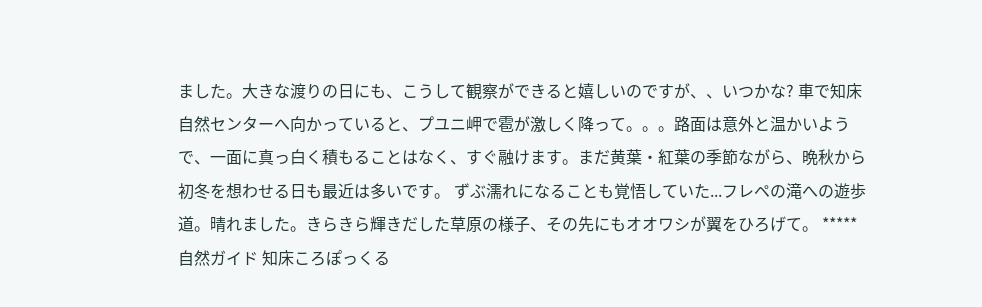ました。大きな渡りの日にも、こうして観察ができると嬉しいのですが、、いつかな? 車で知床自然センターへ向かっていると、プユニ岬で雹が激しく降って。。。路面は意外と温かいようで、一面に真っ白く積もることはなく、すぐ融けます。まだ黄葉・紅葉の季節ながら、晩秋から初冬を想わせる日も最近は多いです。 ずぶ濡れになることも覚悟していた...フレペの滝への遊歩道。晴れました。きらきら輝きだした草原の様子、その先にもオオワシが翼をひろげて。 ***** 自然ガイド 知床ころぽっくる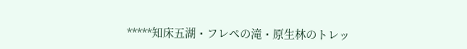*****知床五湖・フレペの滝・原生林のトレッ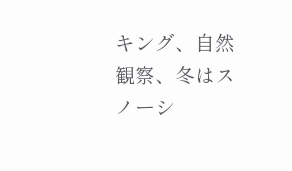キング、自然観察、冬はスノーシ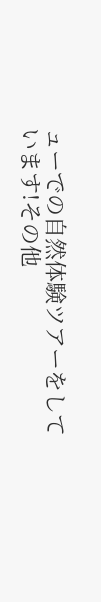ューでの自然体験ツアーをしています!その他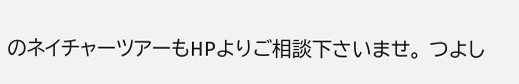のネイチャーツアーもHPよりご相談下さいませ。 つよし